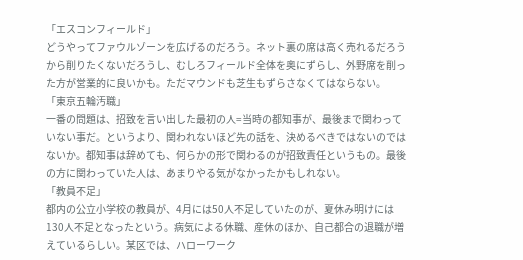「エスコンフィールド」
どうやってファウルゾーンを広げるのだろう。ネット裏の席は高く売れるだろうから削りたくないだろうし、むしろフィールド全体を奥にずらし、外野席を削った方が営業的に良いかも。ただマウンドも芝生もずらさなくてはならない。
「東京五輪汚職」
一番の問題は、招致を言い出した最初の人=当時の都知事が、最後まで関わっていない事だ。というより、関われないほど先の話を、決めるべきではないのではないか。都知事は辞めても、何らかの形で関わるのが招致責任というもの。最後の方に関わっていた人は、あまりやる気がなかったかもしれない。
「教員不足」
都内の公立小学校の教員が、4月には50人不足していたのが、夏休み明けには130人不足となったという。病気による休職、産休のほか、自己都合の退職が増えているらしい。某区では、ハローワーク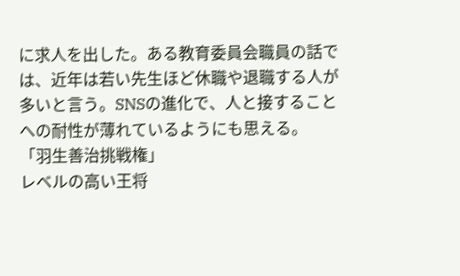に求人を出した。ある教育委員会職員の話では、近年は若い先生ほど休職や退職する人が多いと言う。SNSの進化で、人と接することへの耐性が薄れているようにも思える。
「羽生善治挑戦権」
レベルの高い王将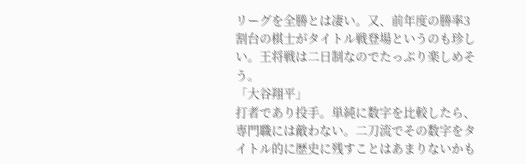リーグを全勝とは凄い。又、前年度の勝率3割台の棋士がタイトル戦登場というのも珍しい。王将戦は二日制なのでたっぷり楽しめそう。
「大谷翔平」
打者であり投手。単純に数字を比較したら、専門職には敵わない。二刀流でその数字をタイトル的に歴史に残すことはあまりないかも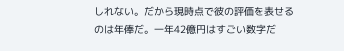しれない。だから現時点で彼の評価を表せるのは年俸だ。一年42億円はすごい数字だ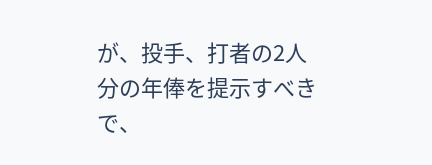が、投手、打者の2人分の年俸を提示すべきで、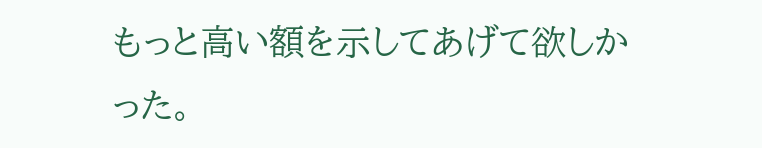もっと高い額を示してあげて欲しかった。